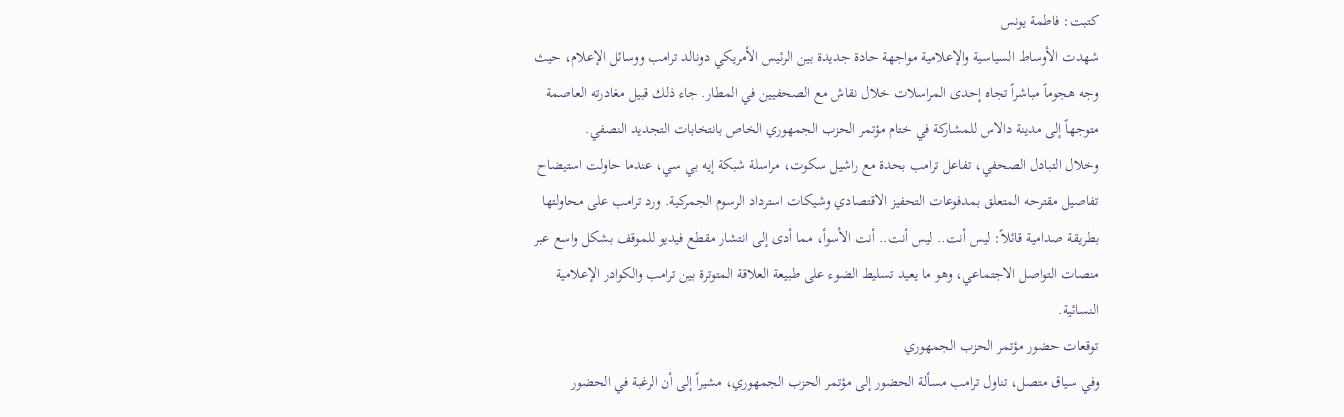كتبت: فاطمة يونس
شهدت الأوساط السياسية والإعلامية مواجهة حادة جديدة بين الرئيس الأمريكي دونالد ترامب ووسائل الإعلام، حيث وجه هجوماً مباشراً تجاه إحدى المراسلات خلال نقاش مع الصحفيين في المطار. جاء ذلك قبيل مغادرته العاصمة متوجهاً إلى مدينة دالاس للمشاركة في ختام مؤتمر الحزب الجمهوري الخاص بانتخابات التجديد النصفي.
وخلال التبادل الصحفي، تفاعل ترامب بحدة مع راشيل سكوت، مراسلة شبكة إيه بي سي، عندما حاولت استيضاح تفاصيل مقترحه المتعلق بمدفوعات التحفيز الاقتصادي وشيكات استرداد الرسوم الجمركية. ورد ترامب على محاولتها بطريقة صدامية قائلاً: ليس أنت.. ليس أنت.. أنت الأسوأ، مما أدى إلى انتشار مقطع فيديو للموقف بشكل واسع عبر منصات التواصل الاجتماعي، وهو ما يعيد تسليط الضوء على طبيعة العلاقة المتوترة بين ترامب والكوادر الإعلامية النسائية.
توقعات حضور مؤتمر الحزب الجمهوري
وفي سياق متصل، تناول ترامب مسألة الحضور إلى مؤتمر الحزب الجمهوري، مشيراً إلى أن الرغبة في الحضور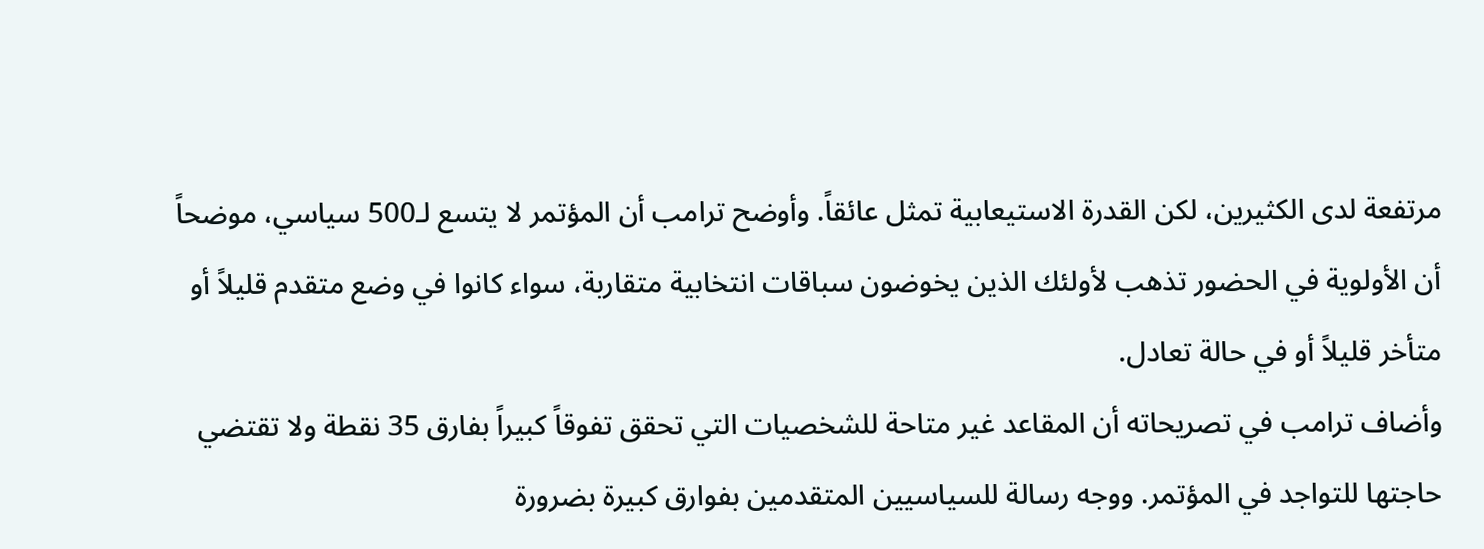مرتفعة لدى الكثيرين، لكن القدرة الاستيعابية تمثل عائقاً. وأوضح ترامب أن المؤتمر لا يتسع لـ500 سياسي، موضحاً أن الأولوية في الحضور تذهب لأولئك الذين يخوضون سباقات انتخابية متقاربة، سواء كانوا في وضع متقدم قليلاً أو متأخر قليلاً أو في حالة تعادل.
وأضاف ترامب في تصريحاته أن المقاعد غير متاحة للشخصيات التي تحقق تفوقاً كبيراً بفارق 35 نقطة ولا تقتضي حاجتها للتواجد في المؤتمر. ووجه رسالة للسياسيين المتقدمين بفوارق كبيرة بضرورة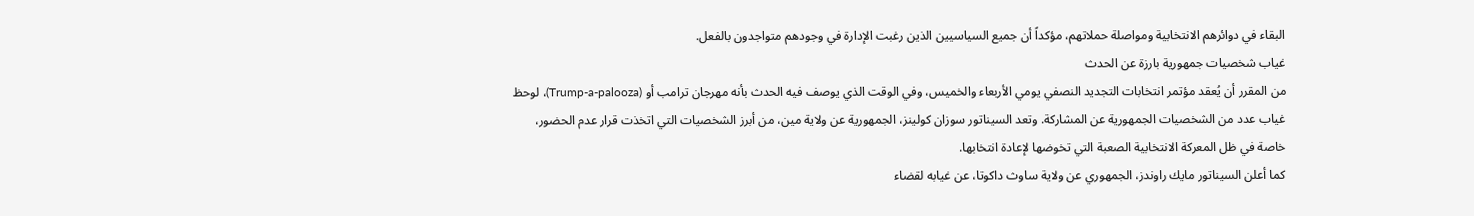البقاء في دوائرهم الانتخابية ومواصلة حملاتهم، مؤكداً أن جميع السياسيين الذين رغبت الإدارة في وجودهم متواجدون بالفعل.
غياب شخصيات جمهورية بارزة عن الحدث
من المقرر أن يُعقد مؤتمر انتخابات التجديد النصفي يومي الأربعاء والخميس، وفي الوقت الذي يوصف فيه الحدث بأنه مهرجان ترامب أو (Trump-a-palooza)، لوحظ غياب عدد من الشخصيات الجمهورية عن المشاركة. وتعد السيناتور سوزان كولينز، الجمهورية عن ولاية مين، من أبرز الشخصيات التي اتخذت قرار عدم الحضور، خاصة في ظل المعركة الانتخابية الصعبة التي تخوضها لإعادة انتخابها.
كما أعلن السيناتور مايك راوندز، الجمهوري عن ولاية ساوث داكوتا، عن غيابه لقضاء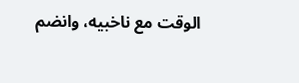الوقت مع ناخبيه، وانضم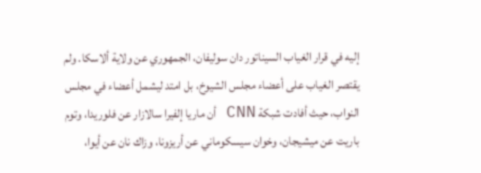إليه في قرار الغياب السيناتور دان سوليفان، الجمهوري عن ولاية ألاسكا. ولم يقتصر الغياب على أعضاء مجلس الشيوخ، بل امتد ليشمل أعضاء في مجلس النواب، حيث أفادت شبكة CNN أن ماريا إلفيرا سالازار عن فلوريدا، وتوم باريت عن ميشيجان، وخوان سيسكوماني عن أريزونا، وزاك نان عن أيوا،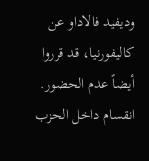وديفيد فالاداو عن كاليفورنيا، قد قرروا أيضاً عدم الحضور.
انقسام داخل الحزب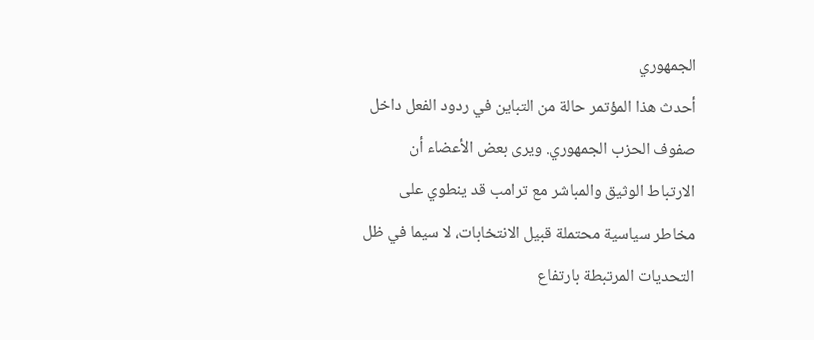الجمهوري
أحدث هذا المؤتمر حالة من التباين في ردود الفعل داخل صفوف الحزب الجمهوري. ويرى بعض الأعضاء أن الارتباط الوثيق والمباشر مع ترامب قد ينطوي على مخاطر سياسية محتملة قبيل الانتخابات، لا سيما في ظل التحديات المرتبطة بارتفاع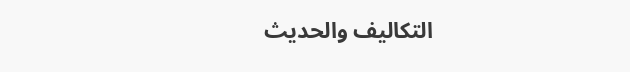التكاليف والحديث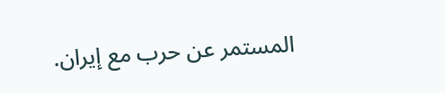المستمر عن حرب مع إيران.